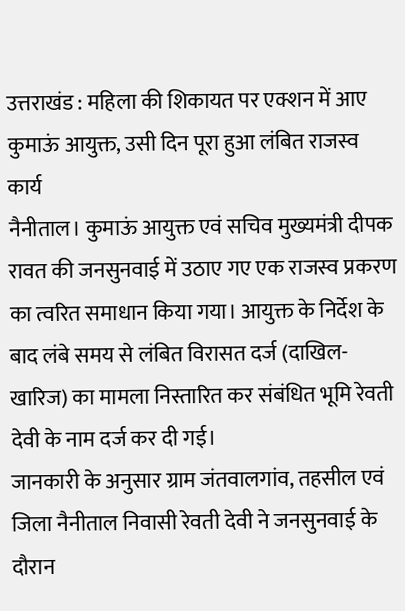उत्तराखंड : महिला की शिकायत पर एक्शन में आए कुमाऊं आयुक्त, उसी दिन पूरा हुआ लंबित राजस्व कार्य
नैनीताल। कुमाऊं आयुक्त एवं सचिव मुख्यमंत्री दीपक रावत की जनसुनवाई में उठाए गए एक राजस्व प्रकरण का त्वरित समाधान किया गया। आयुक्त के निर्देश के बाद लंबे समय से लंबित विरासत दर्ज (दाखिल-खारिज) का मामला निस्तारित कर संबंधित भूमि रेवती देवी के नाम दर्ज कर दी गई।
जानकारी के अनुसार ग्राम जंतवालगांव, तहसील एवं जिला नैनीताल निवासी रेवती देवी ने जनसुनवाई के दौरान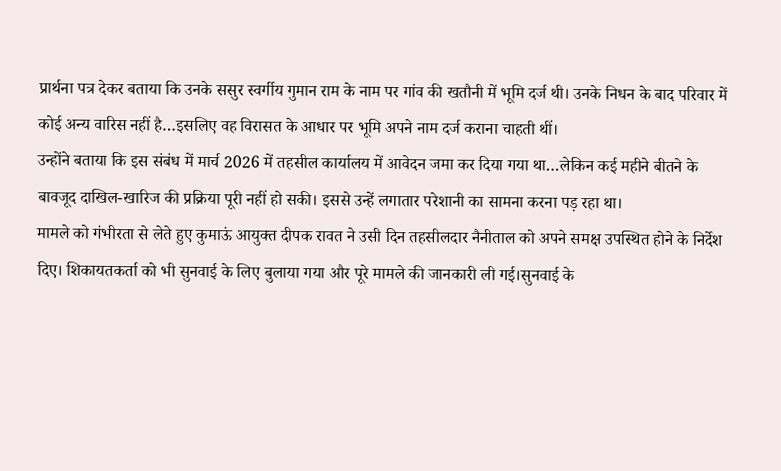प्रार्थना पत्र देकर बताया कि उनके ससुर स्वर्गीय गुमान राम के नाम पर गांव की खतौनी में भूमि दर्ज थी। उनके निधन के बाद परिवार में कोई अन्य वारिस नहीं है…इसलिए वह विरासत के आधार पर भूमि अपने नाम दर्ज कराना चाहती थीं।
उन्होंने बताया कि इस संबंध में मार्च 2026 में तहसील कार्यालय में आवेदन जमा कर दिया गया था…लेकिन कई महीने बीतने के बावजूद दाखिल-खारिज की प्रक्रिया पूरी नहीं हो सकी। इससे उन्हें लगातार परेशानी का सामना करना पड़ रहा था।
मामले को गंभीरता से लेते हुए कुमाऊं आयुक्त दीपक रावत ने उसी दिन तहसीलदार नैनीताल को अपने समक्ष उपस्थित होने के निर्देश दिए। शिकायतकर्ता को भी सुनवाई के लिए बुलाया गया और पूरे मामले की जानकारी ली गई।सुनवाई के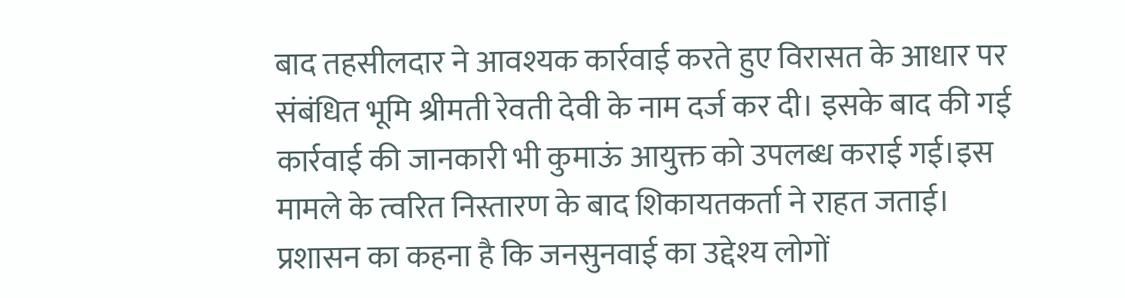बाद तहसीलदार ने आवश्यक कार्रवाई करते हुए विरासत के आधार पर संबंधित भूमि श्रीमती रेवती देवी के नाम दर्ज कर दी। इसके बाद की गई कार्रवाई की जानकारी भी कुमाऊं आयुक्त को उपलब्ध कराई गई।इस मामले के त्वरित निस्तारण के बाद शिकायतकर्ता ने राहत जताई। प्रशासन का कहना है कि जनसुनवाई का उद्देश्य लोगों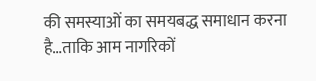की समस्याओं का समयबद्ध समाधान करना है…ताकि आम नागरिकों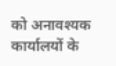को अनावश्यक कार्यालयों के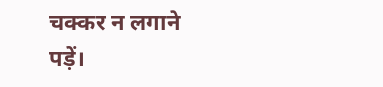चक्कर न लगाने पड़ें।